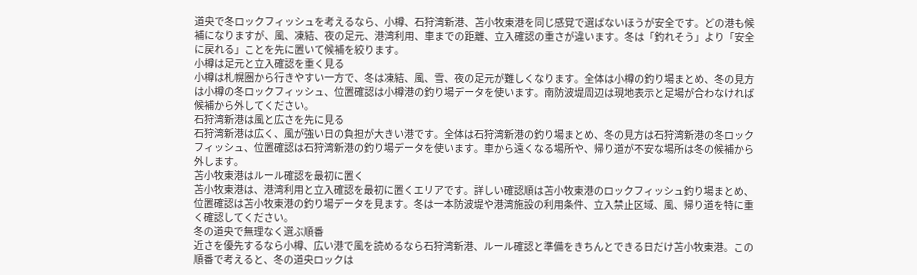道央で冬ロックフィッシュを考えるなら、小樽、石狩湾新港、苫小牧東港を同じ感覚で選ばないほうが安全です。どの港も候補になりますが、風、凍結、夜の足元、港湾利用、車までの距離、立入確認の重さが違います。冬は「釣れそう」より「安全に戻れる」ことを先に置いて候補を絞ります。
小樽は足元と立入確認を重く見る
小樽は札幌圏から行きやすい一方で、冬は凍結、風、雪、夜の足元が難しくなります。全体は小樽の釣り場まとめ、冬の見方は小樽の冬ロックフィッシュ、位置確認は小樽港の釣り場データを使います。南防波堤周辺は現地表示と足場が合わなければ候補から外してください。
石狩湾新港は風と広さを先に見る
石狩湾新港は広く、風が強い日の負担が大きい港です。全体は石狩湾新港の釣り場まとめ、冬の見方は石狩湾新港の冬ロックフィッシュ、位置確認は石狩湾新港の釣り場データを使います。車から遠くなる場所や、帰り道が不安な場所は冬の候補から外します。
苫小牧東港はルール確認を最初に置く
苫小牧東港は、港湾利用と立入確認を最初に置くエリアです。詳しい確認順は苫小牧東港のロックフィッシュ釣り場まとめ、位置確認は苫小牧東港の釣り場データを見ます。冬は一本防波堤や港湾施設の利用条件、立入禁止区域、風、帰り道を特に重く確認してください。
冬の道央で無理なく選ぶ順番
近さを優先するなら小樽、広い港で風を読めるなら石狩湾新港、ルール確認と準備をきちんとできる日だけ苫小牧東港。この順番で考えると、冬の道央ロックは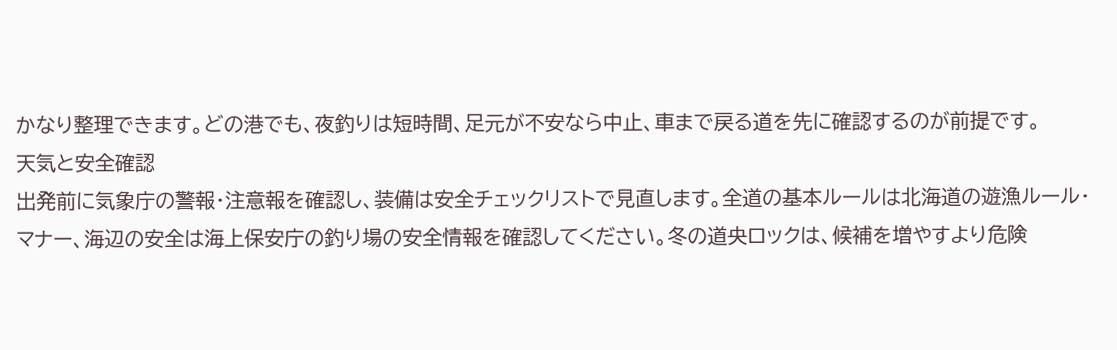かなり整理できます。どの港でも、夜釣りは短時間、足元が不安なら中止、車まで戻る道を先に確認するのが前提です。
天気と安全確認
出発前に気象庁の警報・注意報を確認し、装備は安全チェックリストで見直します。全道の基本ルールは北海道の遊漁ルール・マナー、海辺の安全は海上保安庁の釣り場の安全情報を確認してください。冬の道央ロックは、候補を増やすより危険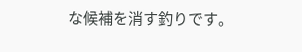な候補を消す釣りです。